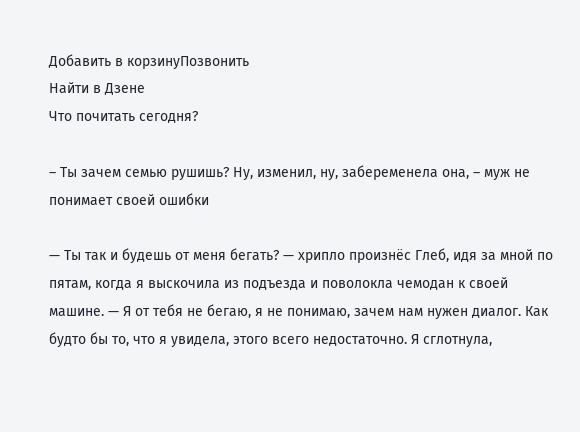Добавить в корзинуПозвонить
Найти в Дзене
Что почитать сегодня?

– Ты зачем семью рушишь? Ну, изменил, ну, забеременела она, – муж не понимает своей ошибки

— Ты так и будешь от меня бегать? — хрипло произнёс Глеб, идя за мной по пятам, когда я выскочила из подъезда и поволокла чемодан к своей машине. — Я от тебя не бегаю, я не понимаю, зачем нам нужен диалог. Как будто бы то, что я увидела, этого всего недостаточно. Я сглотнула,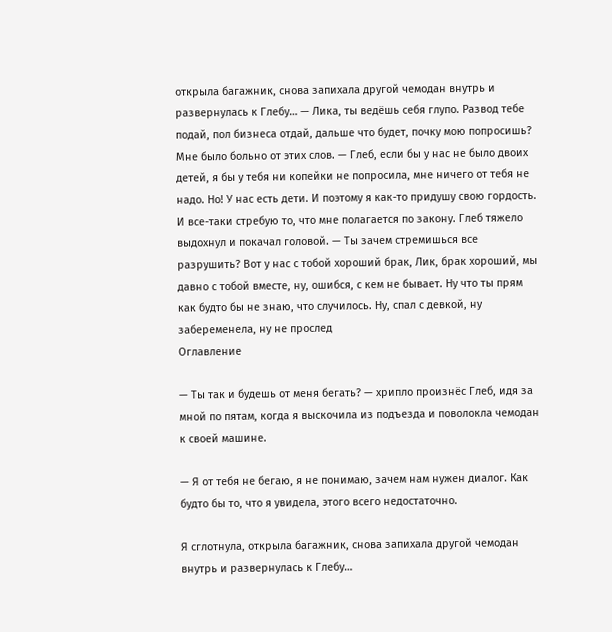открыла багажник, снова запихала другой чемодан внутрь и развернулась к Глебу… — Лика, ты ведёшь себя глупо. Развод тебе подай, пол бизнеса отдай, дальше что будет, почку мою попросишь? Мне было больно от этих слов. — Глеб, если бы у нас не было двоих детей, я бы у тебя ни копейки не попросила, мне ничего от тебя не надо. Но! У нас есть дети. И поэтому я как-то придушу свою гордость. И все-таки стребую то, что мне полагается по закону. Глеб тяжело выдохнул и покачал головой. — Ты зачем стремишься все разрушить? Вот у нас с тобой хороший брак, Лик, брак хороший, мы давно с тобой вместе, ну, ошибся, с кем не бывает. Ну что ты прям как будто бы не знаю, что случилось. Ну, спал с девкой, ну забеременела, ну не прослед
Оглавление

— Ты так и будешь от меня бегать? — хрипло произнёс Глеб, идя за мной по пятам, когда я выскочила из подъезда и поволокла чемодан к своей машине.

— Я от тебя не бегаю, я не понимаю, зачем нам нужен диалог. Как будто бы то, что я увидела, этого всего недостаточно.

Я сглотнула, открыла багажник, снова запихала другой чемодан внутрь и развернулась к Глебу…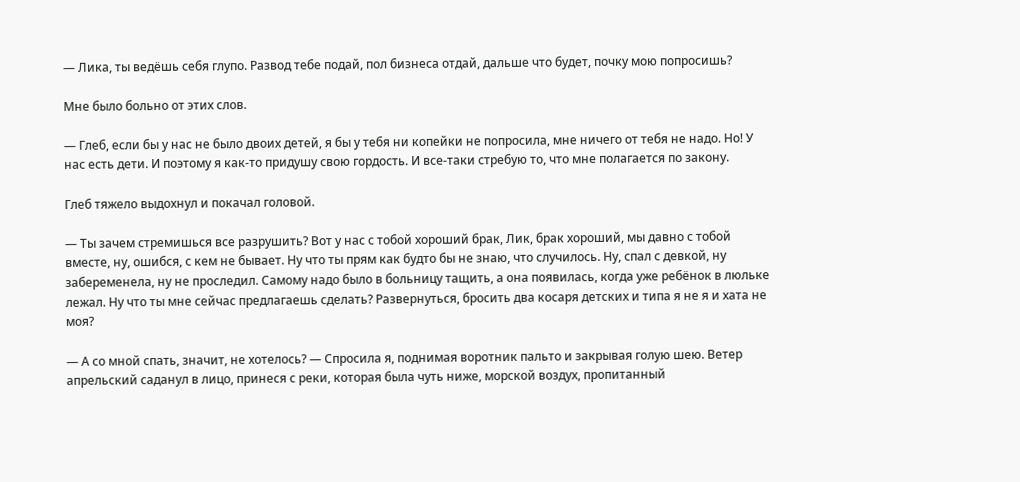— Лика, ты ведёшь себя глупо. Развод тебе подай, пол бизнеса отдай, дальше что будет, почку мою попросишь?

Мне было больно от этих слов.

— Глеб, если бы у нас не было двоих детей, я бы у тебя ни копейки не попросила, мне ничего от тебя не надо. Но! У нас есть дети. И поэтому я как-то придушу свою гордость. И все-таки стребую то, что мне полагается по закону.

Глеб тяжело выдохнул и покачал головой.

— Ты зачем стремишься все разрушить? Вот у нас с тобой хороший брак, Лик, брак хороший, мы давно с тобой вместе, ну, ошибся, с кем не бывает. Ну что ты прям как будто бы не знаю, что случилось. Ну, спал с девкой, ну забеременела, ну не проследил. Самому надо было в больницу тащить, а она появилась, когда уже ребёнок в люльке лежал. Ну что ты мне сейчас предлагаешь сделать? Развернуться, бросить два косаря детских и типа я не я и хата не моя?

— А со мной спать, значит, не хотелось? — Спросила я, поднимая воротник пальто и закрывая голую шею. Ветер апрельский саданул в лицо, принеся с реки, которая была чуть ниже, морской воздух, пропитанный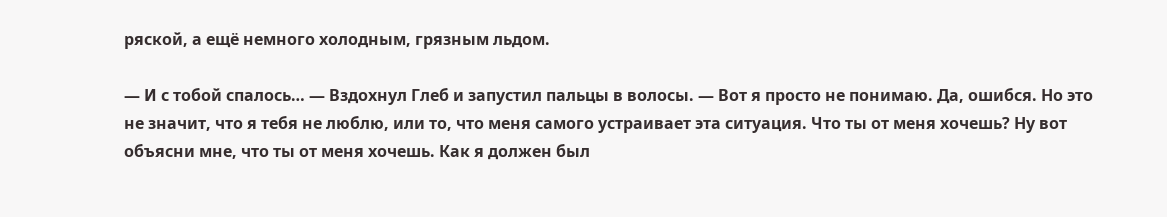ряской, а ещё немного холодным, грязным льдом.

— И с тобой спалось… — Вздохнул Глеб и запустил пальцы в волосы. — Вот я просто не понимаю. Да, ошибся. Но это не значит, что я тебя не люблю, или то, что меня самого устраивает эта ситуация. Что ты от меня хочешь? Ну вот объясни мне, что ты от меня хочешь. Как я должен был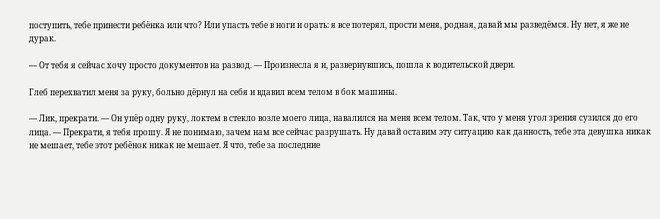поступить, тебе принести ребёнка или что? Или упасть тебе в ноги и орать: я все потерял, прости меня, родная, давай мы разведёмся. Ну нет, я же не дурак.

— От тебя я сейчас хочу просто документов на развод. — Произнесла я и, развернувшись, пошла к водительской двери.

Глеб перехватил меня за руку, больно дёрнул на себя и вдавил всем телом в бок машины.

— Лик, прекрати. — Он упёр одну руку, локтем в стекло возле моего лица, навалился на меня всем телом. Так, что у меня угол зрения сузился до его лица. — Прекрати, я тебя прошу. Я не понимаю, зачем нам все сейчас разрушать. Ну давай оставим эту ситуацию как данность, тебе эта девушка никак не мешает, тебе этот ребёнок никак не мешает. Я что, тебе за последние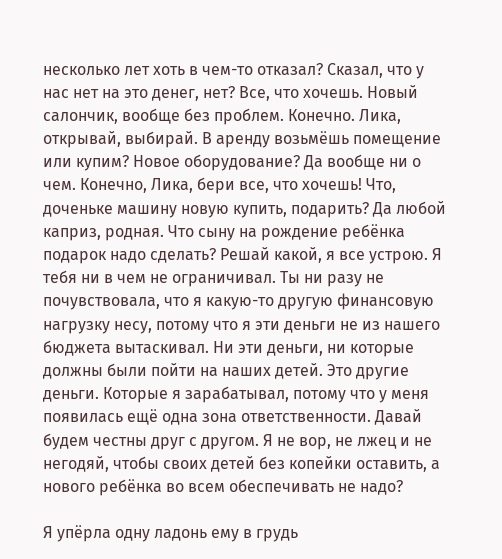несколько лет хоть в чем-то отказал? Сказал, что у нас нет на это денег, нет? Все, что хочешь. Новый салончик, вообще без проблем. Конечно. Лика, открывай, выбирай. В аренду возьмёшь помещение или купим? Новое оборудование? Да вообще ни о чем. Конечно, Лика, бери все, что хочешь! Что, доченьке машину новую купить, подарить? Да любой каприз, родная. Что сыну на рождение ребёнка подарок надо сделать? Решай какой, я все устрою. Я тебя ни в чем не ограничивал. Ты ни разу не почувствовала, что я какую-то другую финансовую нагрузку несу, потому что я эти деньги не из нашего бюджета вытаскивал. Ни эти деньги, ни которые должны были пойти на наших детей. Это другие деньги. Которые я зарабатывал, потому что у меня появилась ещё одна зона ответственности. Давай будем честны друг с другом. Я не вор, не лжец и не негодяй, чтобы своих детей без копейки оставить, а нового ребёнка во всем обеспечивать не надо?

Я упёрла одну ладонь ему в грудь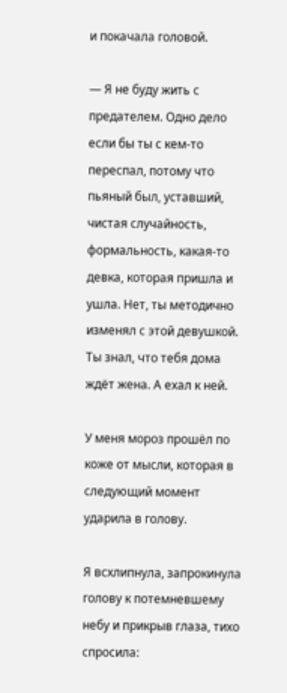и покачала головой.

— Я не буду жить с предателем. Одно дело если бы ты с кем-то переспал, потому что пьяный был, уставший, чистая случайность, формальность, какая-то девка, которая пришла и ушла. Нет, ты методично изменял с этой девушкой. Ты знал, что тебя дома ждёт жена. А ехал к ней.

У меня мороз прошёл по коже от мысли, которая в следующий момент ударила в голову.

Я всхлипнула, запрокинула голову к потемневшему небу и прикрыв глаза, тихо спросила: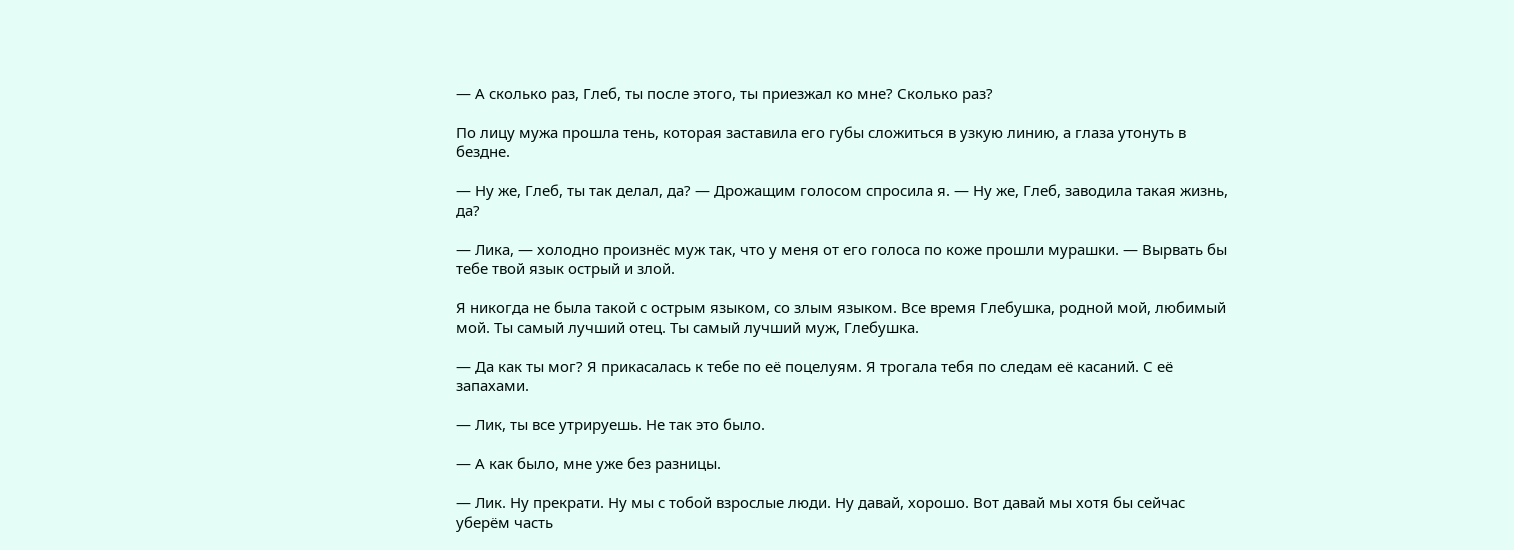— А сколько раз, Глеб, ты после этого, ты приезжал ко мне? Сколько раз?

По лицу мужа прошла тень, которая заставила его губы сложиться в узкую линию, а глаза утонуть в бездне.

— Ну же, Глеб, ты так делал, да? — Дрожащим голосом спросила я. — Ну же, Глеб, заводила такая жизнь, да?

— Лика, — холодно произнёс муж так, что у меня от его голоса по коже прошли мурашки. — Вырвать бы тебе твой язык острый и злой.

Я никогда не была такой с острым языком, со злым языком. Все время Глебушка, родной мой, любимый мой. Ты самый лучший отец. Ты самый лучший муж, Глебушка.

— Да как ты мог? Я прикасалась к тебе по её поцелуям. Я трогала тебя по следам её касаний. С её запахами.

— Лик, ты все утрируешь. Не так это было.

— А как было, мне уже без разницы.

— Лик. Ну прекрати. Ну мы с тобой взрослые люди. Ну давай, хорошо. Вот давай мы хотя бы сейчас уберём часть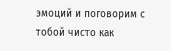эмоций и поговорим с тобой чисто как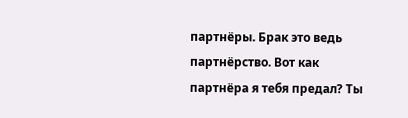партнёры. Брак это ведь партнёрство. Вот как партнёра я тебя предал? Ты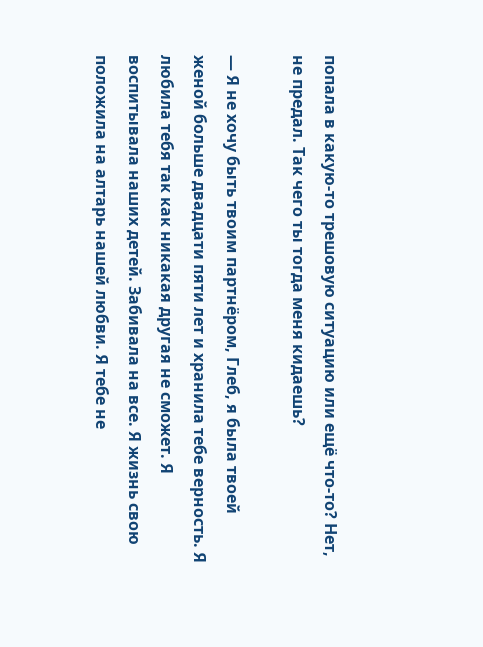попала в какую-то трешовую ситуацию или ещё что-то? Нет, не предал. Так чего ты тогда меня кидаешь?

— Я не хочу быть твоим партнёром, Глеб, я была твоей женой больше двадцати пяти лет и хранила тебе верность. Я любила тебя так как никакая другая не сможет. Я воспитывала наших детей. Забивала на все. Я жизнь свою положила на алтарь нашей любви. Я тебе не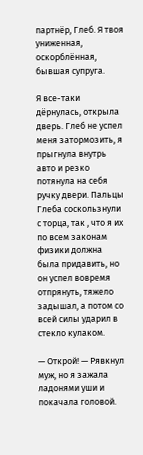партнёр, Глеб. Я твоя униженная, оскорблённая, бывшая супруга.

Я все-таки дёрнулась, открыла дверь. Глеб не успел меня затормозить, я прыгнула внутрь авто и резко потянула на себя ручку двери. Пальцы Глеба соскользнули с торца, так , что я их по всем законам физики должна была придавить, но он успел вовремя отпрянуть, тяжело задышал, а потом со всей силы ударил в стекло кулаком.

— Открой! — Рявкнул муж, но я зажала ладонями уши и покачала головой.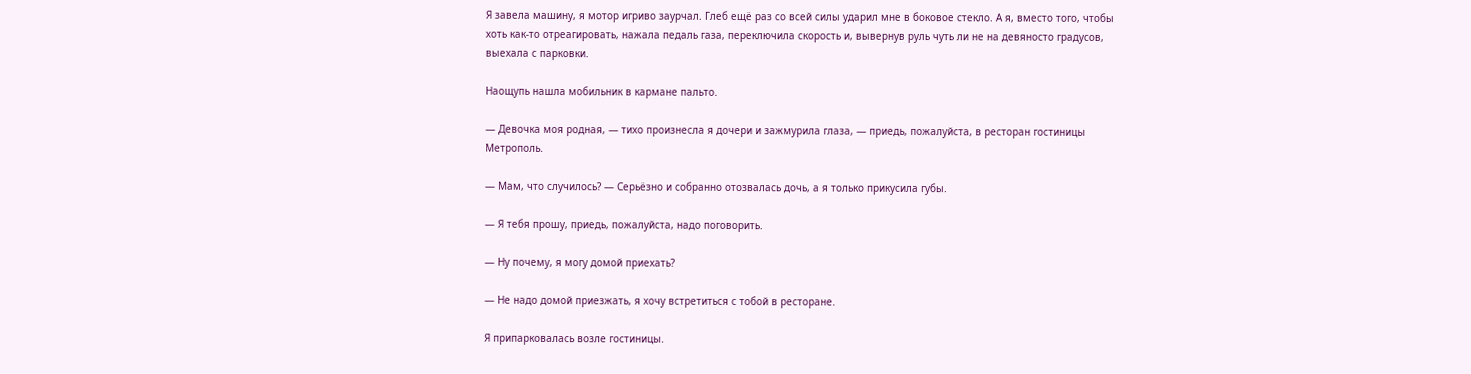Я завела машину, я мотор игриво заурчал. Глеб ещё раз со всей силы ударил мне в боковое стекло. А я, вместо того, чтобы хоть как-то отреагировать, нажала педаль газа, переключила скорость и, вывернув руль чуть ли не на девяносто градусов, выехала с парковки.

Наощупь нашла мобильник в кармане пальто.

— Девочка моя родная, — тихо произнесла я дочери и зажмурила глаза, — приедь, пожалуйста, в ресторан гостиницы Метрополь.

— Мам, что случилось? — Серьёзно и собранно отозвалась дочь, а я только прикусила губы.

— Я тебя прошу, приедь, пожалуйста, надо поговорить.

— Ну почему, я могу домой приехать?

— Не надо домой приезжать, я хочу встретиться с тобой в ресторане.

Я припарковалась возле гостиницы.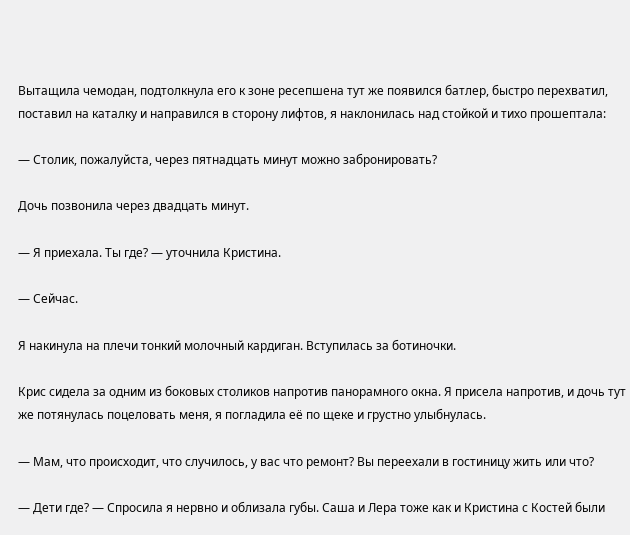Вытащила чемодан, подтолкнула его к зоне ресепшена тут же появился батлер, быстро перехватил, поставил на каталку и направился в сторону лифтов, я наклонилась над стойкой и тихо прошептала:

— Столик, пожалуйста, через пятнадцать минут можно забронировать?

Дочь позвонила через двадцать минут.

— Я приехала. Ты где? — уточнила Кристина.

— Сейчас.

Я накинула на плечи тонкий молочный кардиган. Вступилась за ботиночки.

Крис сидела за одним из боковых столиков напротив панорамного окна. Я присела напротив, и дочь тут же потянулась поцеловать меня, я погладила её по щеке и грустно улыбнулась.

— Мам, что происходит, что случилось, у вас что ремонт? Вы переехали в гостиницу жить или что?

— Дети где? — Спросила я нервно и облизала губы. Саша и Лера тоже как и Кристина с Костей были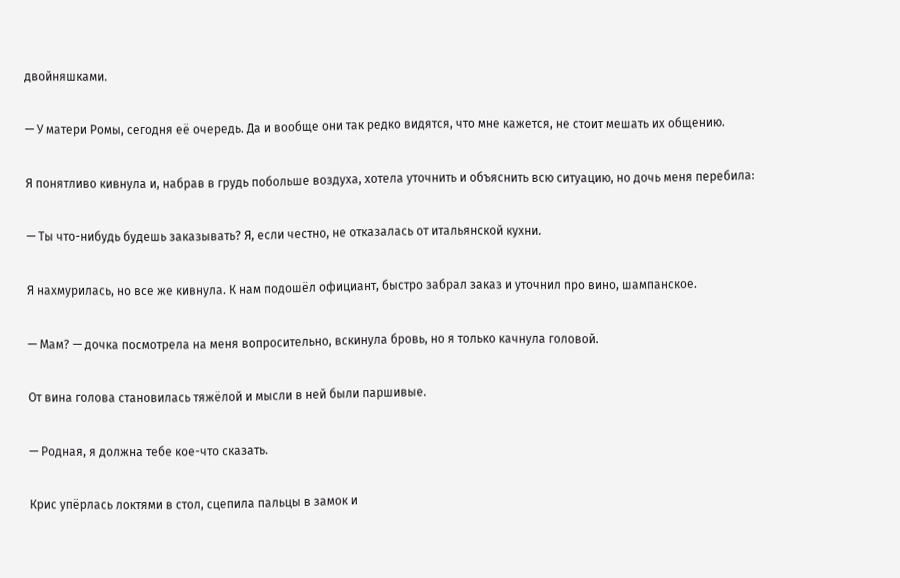двойняшками.

— У матери Ромы, сегодня её очередь. Да и вообще они так редко видятся, что мне кажется, не стоит мешать их общению.

Я понятливо кивнула и, набрав в грудь побольше воздуха, хотела уточнить и объяснить всю ситуацию, но дочь меня перебила:

— Ты что-нибудь будешь заказывать? Я, если честно, не отказалась от итальянской кухни.

Я нахмурилась, но все же кивнула. К нам подошёл официант, быстро забрал заказ и уточнил про вино, шампанское.

— Мам? — дочка посмотрела на меня вопросительно, вскинула бровь, но я только качнула головой.

От вина голова становилась тяжёлой и мысли в ней были паршивые.

— Родная, я должна тебе кое-что сказать.

Крис упёрлась локтями в стол, сцепила пальцы в замок и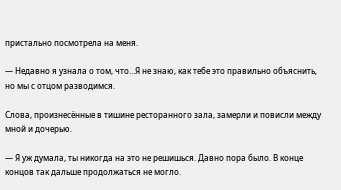пристально посмотрела на меня.

— Недавно я узнала о том, что…Я не знаю, как тебе это правильно объяснить, но мы с отцом разводимся.

Слова, произнесённые в тишине ресторанного зала, замерли и повисли между мной и дочерью.

— Я уж думала, ты никогда на это не решишься. Давно пора было. В конце концов так дальше продолжаться не могло.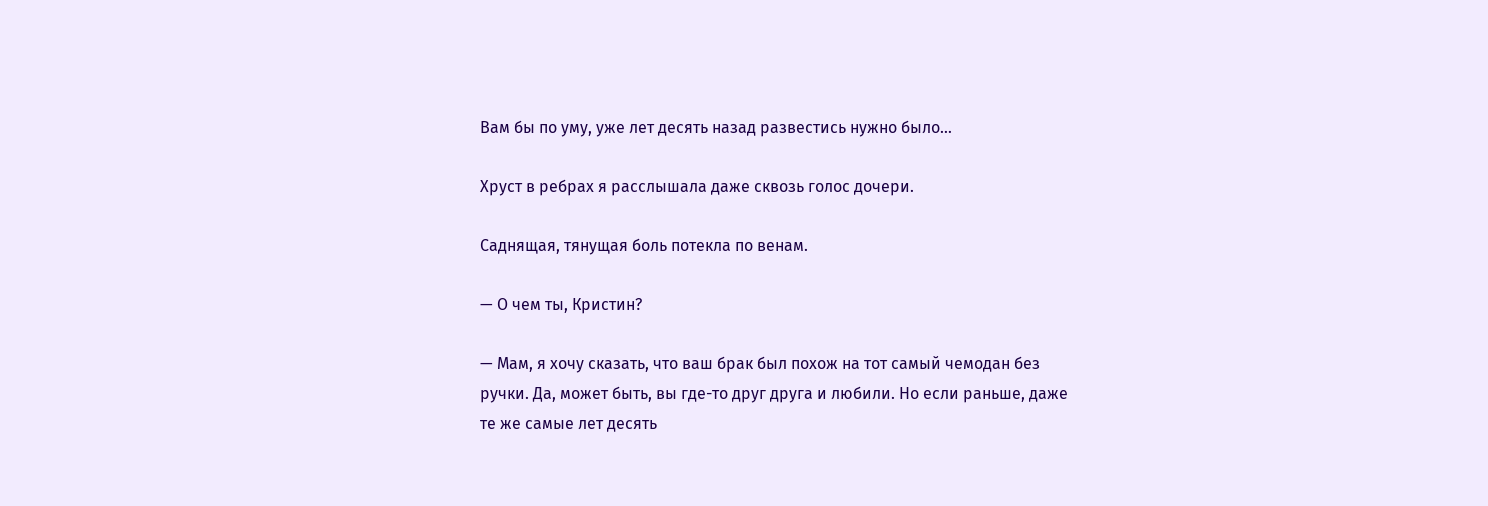Вам бы по уму, уже лет десять назад развестись нужно было…

Хруст в ребрах я расслышала даже сквозь голос дочери.

Саднящая, тянущая боль потекла по венам.

— О чем ты, Кристин?

— Мам, я хочу сказать, что ваш брак был похож на тот самый чемодан без ручки. Да, может быть, вы где-то друг друга и любили. Но если раньше, даже те же самые лет десять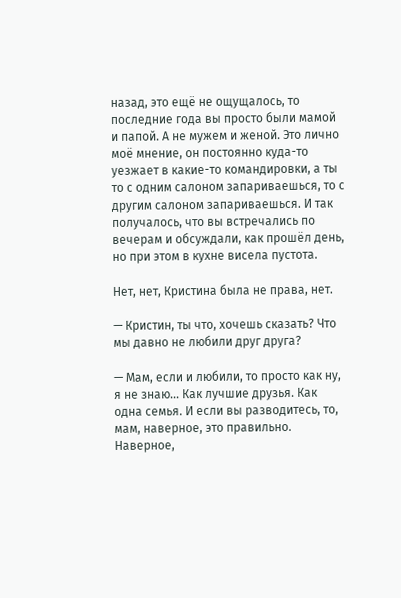назад, это ещё не ощущалось, то последние года вы просто были мамой и папой. А не мужем и женой. Это лично моё мнение, он постоянно куда-то уезжает в какие-то командировки, а ты то с одним салоном запариваешься, то с другим салоном запариваешься. И так получалось, что вы встречались по вечерам и обсуждали, как прошёл день, но при этом в кухне висела пустота.

Нет, нет, Кристина была не права, нет.

— Кристин, ты что, хочешь сказать? Что мы давно не любили друг друга?

— Мам, если и любили, то просто как ну, я не знаю... Как лучшие друзья. Как одна семья. И если вы разводитесь, то, мам, наверное, это правильно. Наверное,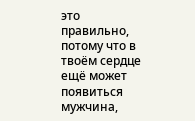это правильно, потому что в твоём сердце ещё может появиться мужчина,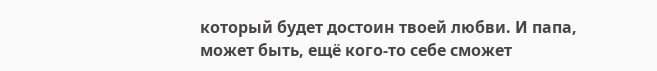который будет достоин твоей любви. И папа, может быть, ещё кого-то себе сможет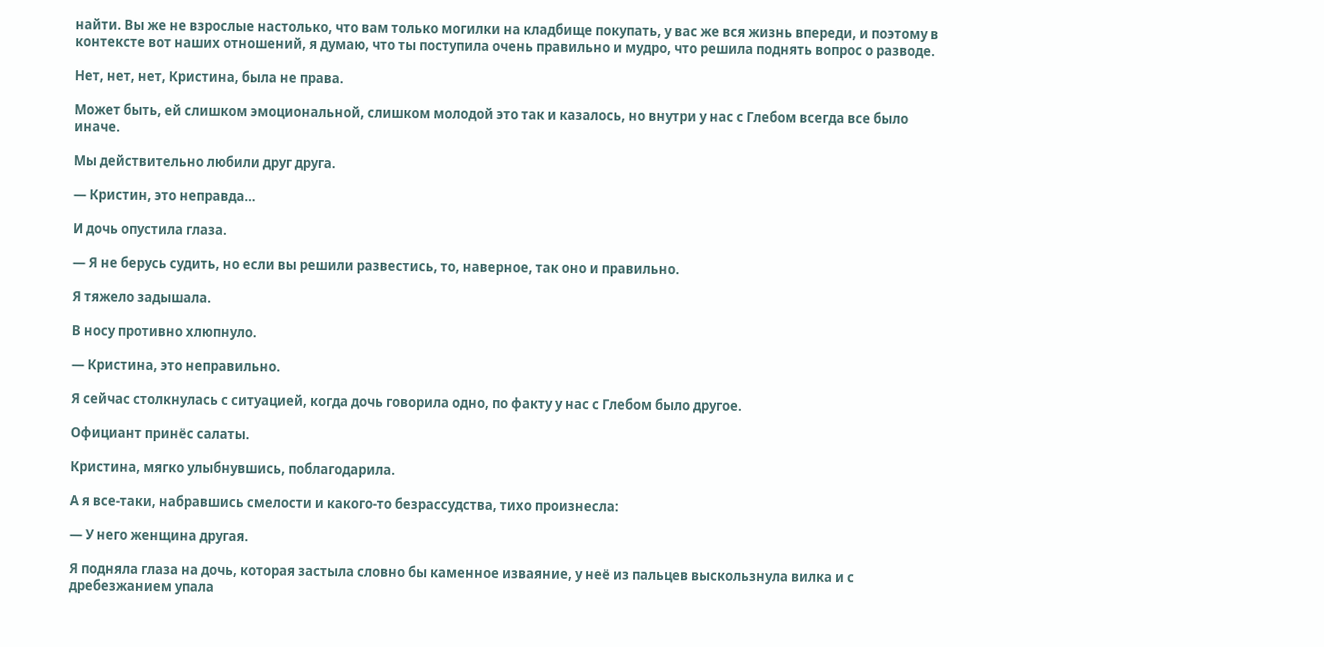найти. Вы же не взрослые настолько, что вам только могилки на кладбище покупать, у вас же вся жизнь впереди, и поэтому в контексте вот наших отношений, я думаю, что ты поступила очень правильно и мудро, что решила поднять вопрос о разводе.

Нет, нет, нет, Кристина, была не права.

Может быть, ей слишком эмоциональной, слишком молодой это так и казалось, но внутри у нас с Глебом всегда все было иначе.

Мы действительно любили друг друга.

— Кристин, это неправда…

И дочь опустила глаза.

— Я не берусь судить, но если вы решили развестись, то, наверное, так оно и правильно.

Я тяжело задышала.

В носу противно хлюпнуло.

— Кристина, это неправильно.

Я сейчас столкнулась с ситуацией, когда дочь говорила одно, по факту у нас с Глебом было другое.

Официант принёс салаты.

Кристина, мягко улыбнувшись, поблагодарила.

А я все-таки, набравшись смелости и какого-то безрассудства, тихо произнесла:

— У него женщина другая.

Я подняла глаза на дочь, которая застыла словно бы каменное изваяние, у неё из пальцев выскользнула вилка и с дребезжанием упала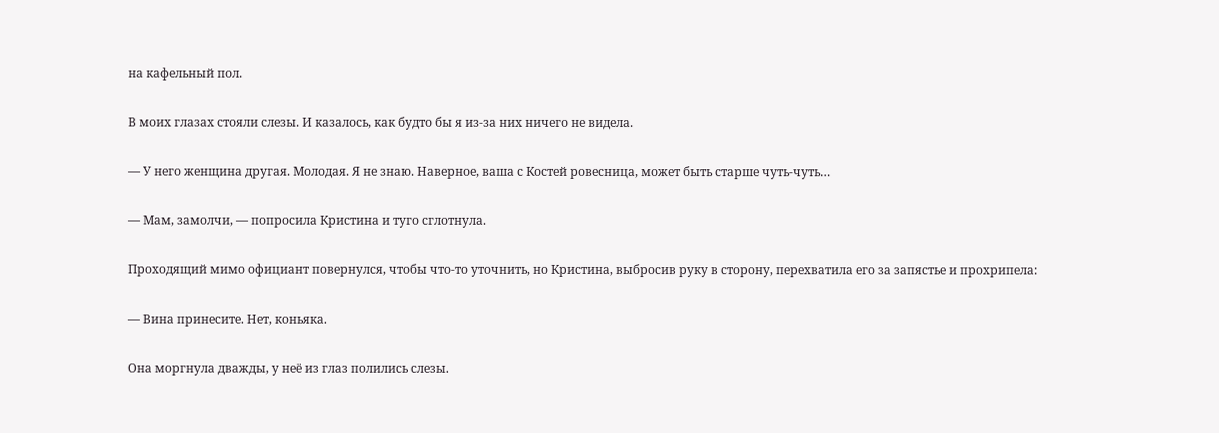на кафельный пол.

В моих глазах стояли слезы. И казалось, как будто бы я из-за них ничего не видела.

— У него женщина другая. Молодая. Я не знаю. Наверное, ваша с Костей ровесница, может быть старше чуть-чуть…

— Мам, замолчи, — попросила Кристина и туго сглотнула.

Проходящий мимо официант повернулся, чтобы что-то уточнить, но Кристина, выбросив руку в сторону, перехватила его за запястье и прохрипела:

— Вина принесите. Нет, коньяка.

Она моргнула дважды, у неё из глаз полились слезы.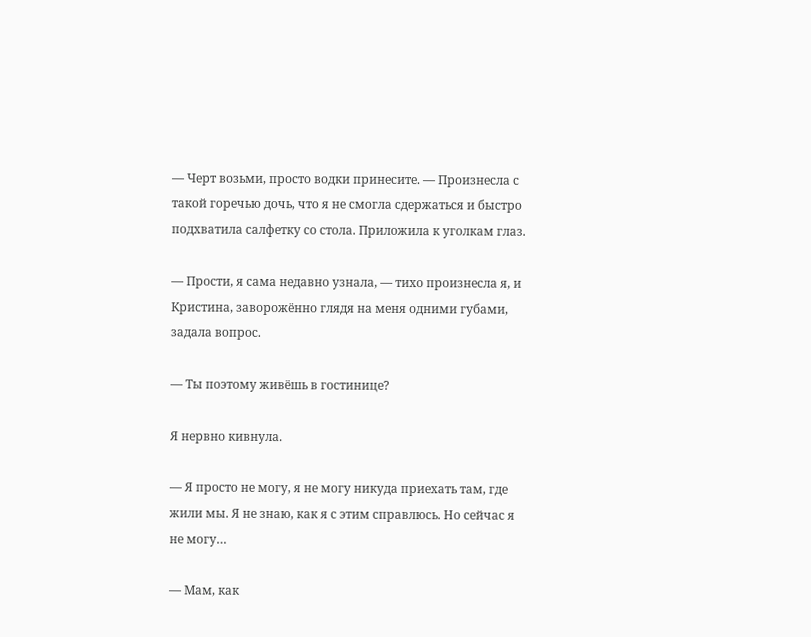— Черт возьми, просто водки принесите. — Произнесла с такой горечью дочь, что я не смогла сдержаться и быстро подхватила салфетку со стола. Приложила к уголкам глаз.

— Прости, я сама недавно узнала, — тихо произнесла я, и Кристина, заворожённо глядя на меня одними губами, задала вопрос.

— Ты поэтому живёшь в гостинице?

Я нервно кивнула.

— Я просто не могу, я не могу никуда приехать там, где жили мы. Я не знаю, как я с этим справлюсь. Но сейчас я не могу…

— Мам, как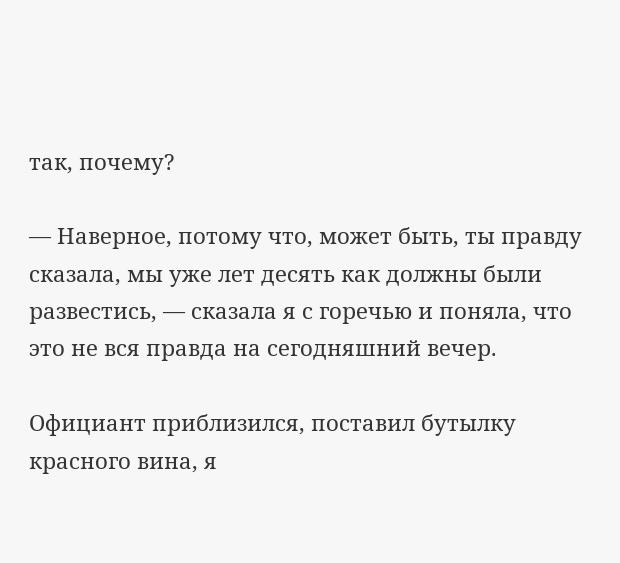так, почему?

— Наверное, потому что, может быть, ты правду сказала, мы уже лет десять как должны были развестись, — сказала я с горечью и поняла, что это не вся правда на сегодняшний вечер.

Официант приблизился, поставил бутылку красного вина, я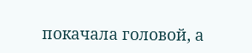покачала головой, а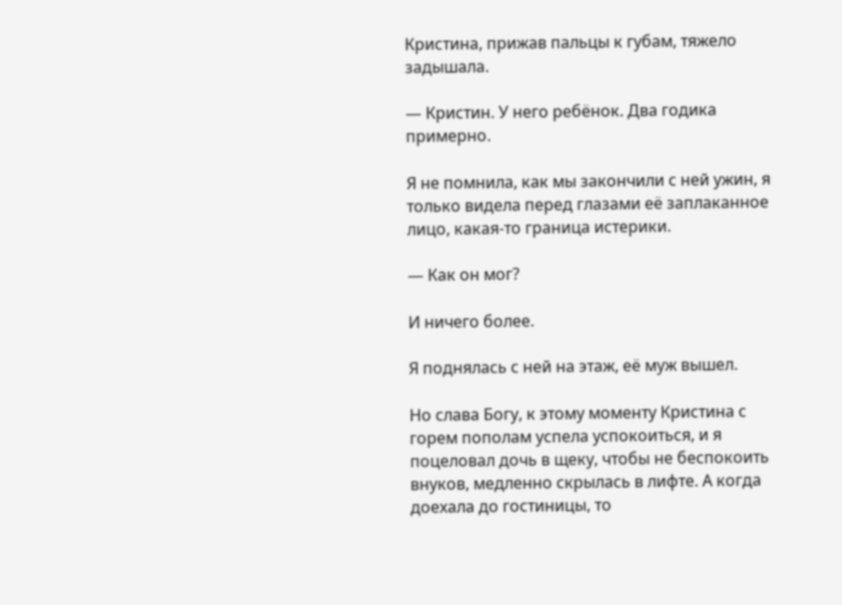Кристина, прижав пальцы к губам, тяжело задышала.

— Кристин. У него ребёнок. Два годика примерно.

Я не помнила, как мы закончили с ней ужин, я только видела перед глазами её заплаканное лицо, какая-то граница истерики.

— Как он мог?

И ничего более.

Я поднялась с ней на этаж, её муж вышел.

Но слава Богу, к этому моменту Кристина с горем пополам успела успокоиться, и я поцеловал дочь в щеку, чтобы не беспокоить внуков, медленно скрылась в лифте. А когда доехала до гостиницы, то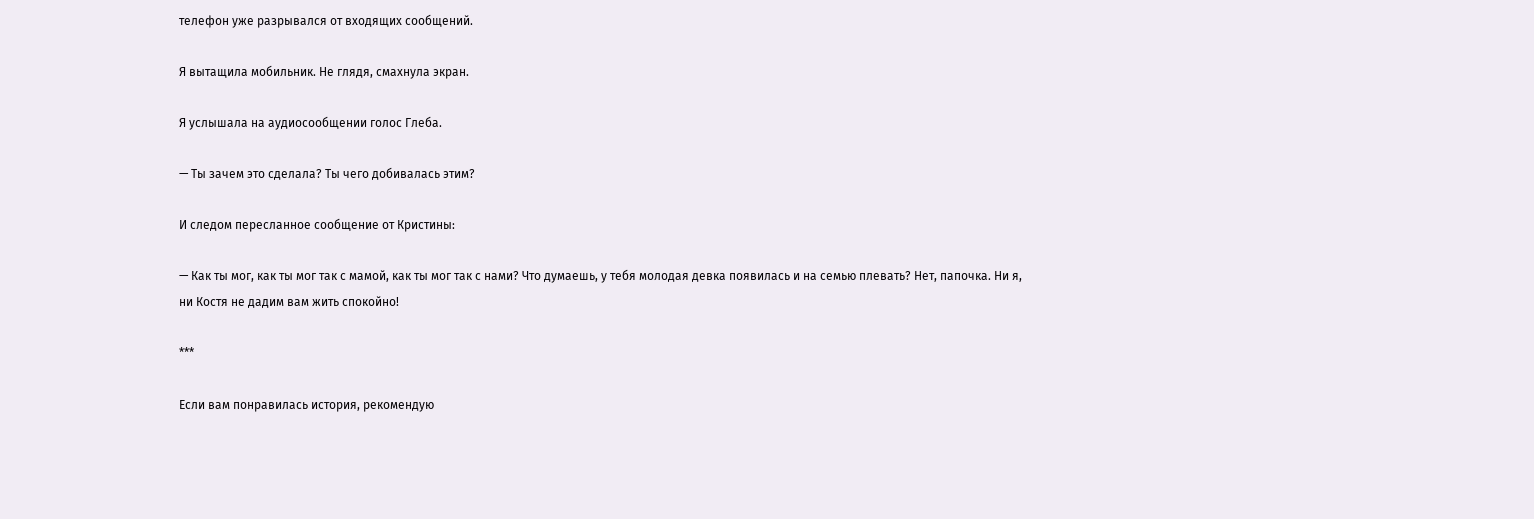телефон уже разрывался от входящих сообщений.

Я вытащила мобильник. Не глядя, смахнула экран.

Я услышала на аудиосообщении голос Глеба.

— Ты зачем это сделала? Ты чего добивалась этим?

И следом пересланное сообщение от Кристины:

— Как ты мог, как ты мог так с мамой, как ты мог так с нами? Что думаешь, у тебя молодая девка появилась и на семью плевать? Нет, папочка. Ни я, ни Костя не дадим вам жить спокойно!

***

Если вам понравилась история, рекомендую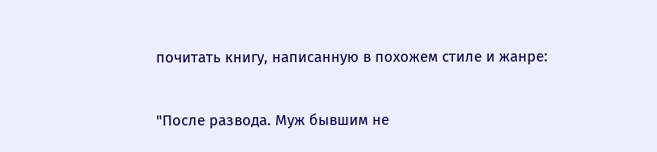почитать книгу, написанную в похожем стиле и жанре:

"После развода. Муж бывшим не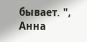бывает. ", Анна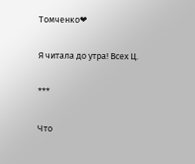Томченко❤

Я читала до утра! Всех Ц.

***

Что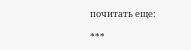почитать еще:

***